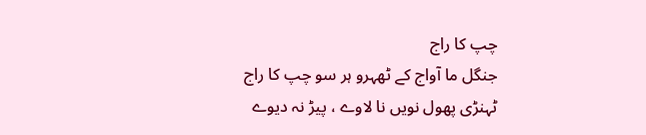چپ کا راج
جنگل ما آواج کے ٹھہرو ہر سو چپ کا راج
ٹہنڑی پھول نویں نا لاوے ، پیڑ نہ دیوے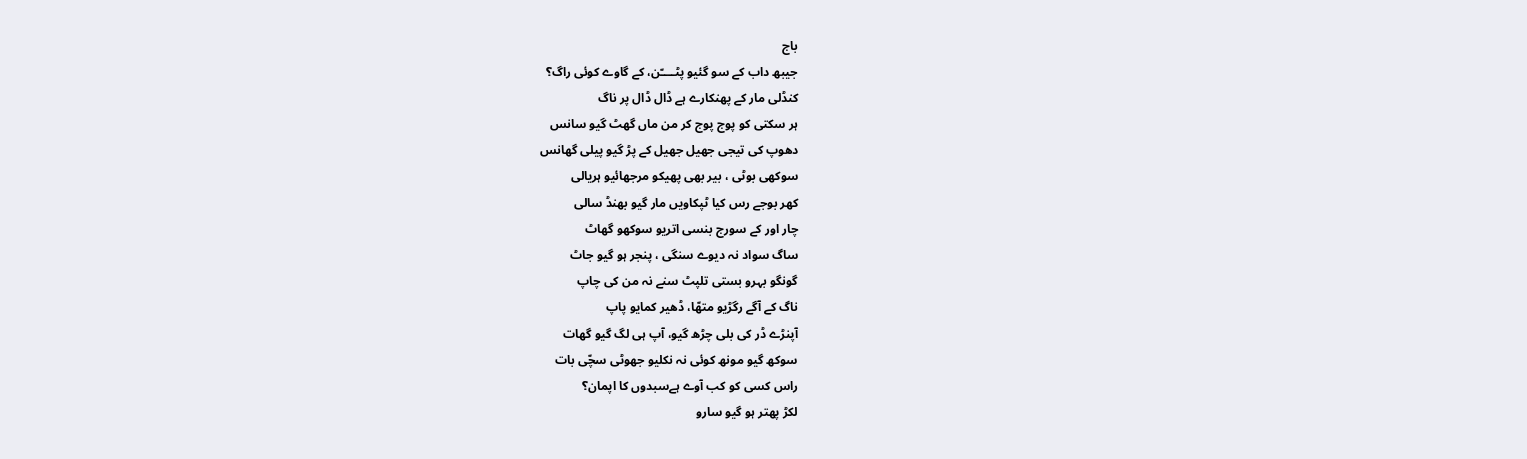باج
جیبھ داب کے سو گئیو پٹــــّن، کے گاوے کوئی راگ؟
کنڈلی مار کے پھنکارے ہے ڈال ڈال پر ناگ
ہر سکتی کو پوج پوج کر من ماں گھٹ گیو سانس
دھوپ کی تیجی جھیل جھیل کے پڑ گیو پیلی گھانس
سوکھی بوٹی ، بیر بھی پھیکو مرجھائیو ہریالی
کھر بوجے رس کیا ٹپکاویں مار گیو بھنڈ سالی
چار اور کے سورج بنسی اتریو سوکھو گھاٹ
ساگ سواد نہ دیوے سنگی ، پنجر ہو گیو جاٹ
گونگو بہرو بستی تلپٹ سنے نہ من کی چاپ
ناگ کے آگے رگڑیو متھّا، ڈھیر کمایو پاپ
آپنڑے ڈر کی بلی چڑھ گیو، آپ ہی لگ گیو گھات
سوکھ گیو مونھ کوئی نہ نکلیو جھوٹی سچّی بات
راس کسی کو کب آوے ہےسبدوں کا اپمان؟
لکڑ پھتر ہو گیو سارو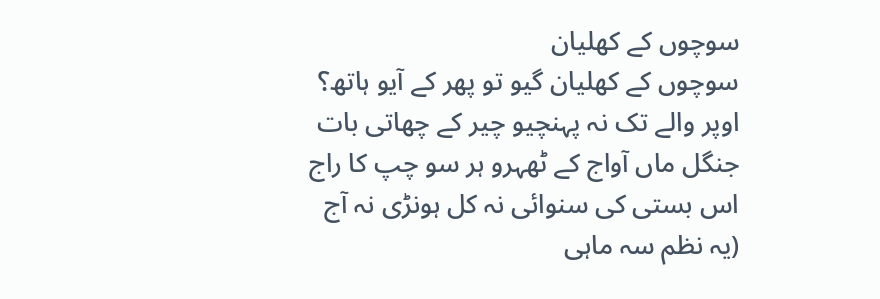سوچوں کے کھلیان
سوچوں کے کھلیان گیو تو پھر کے آیو ہاتھ؟
اوپر والے تک نہ پہنچیو چیر کے چھاتی بات
جنگل ماں آواج کے ٹھہرو ہر سو چپ کا راج
اس بستی کی سنوائی نہ کل ہونڑی نہ آج
(یہ نظم سہ ماہی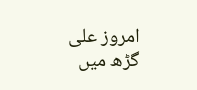امروز علی گڑھ میں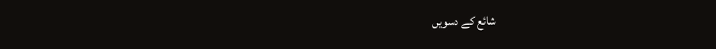شائع کے دسویں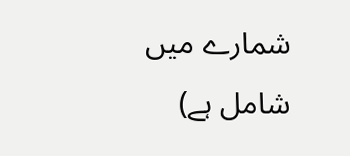شمارے میں شامل ہے)